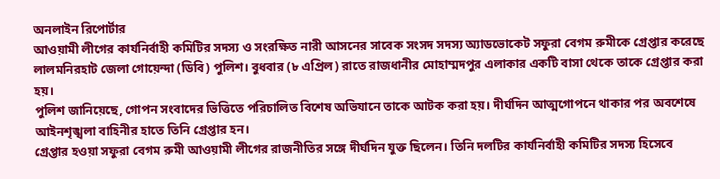অনলাইন রিপোর্টার
আওয়ামী লীগের কার্যনির্বাহী কমিটির সদস্য ও সংরক্ষিত নারী আসনের সাবেক সংসদ সদস্য অ্যাডভোকেট সফুরা বেগম রুমীকে গ্রেপ্তার করেছে লালমনিরহাট জেলা গোয়েন্দা (ডিবি) পুলিশ। বুধবার (৮ এপ্রিল) রাতে রাজধানীর মোহাম্মদপুর এলাকার একটি বাসা থেকে তাকে গ্রেপ্তার করা হয়।
পুলিশ জানিয়েছে, গোপন সংবাদের ভিত্তিতে পরিচালিত বিশেষ অভিযানে তাকে আটক করা হয়। দীর্ঘদিন আত্মগোপনে থাকার পর অবশেষে আইনশৃঙ্খলা বাহিনীর হাতে তিনি গ্রেপ্তার হন।
গ্রেপ্তার হওয়া সফুরা বেগম রুমী আওয়ামী লীগের রাজনীতির সঙ্গে দীর্ঘদিন যুক্ত ছিলেন। তিনি দলটির কার্যনির্বাহী কমিটির সদস্য হিসেবে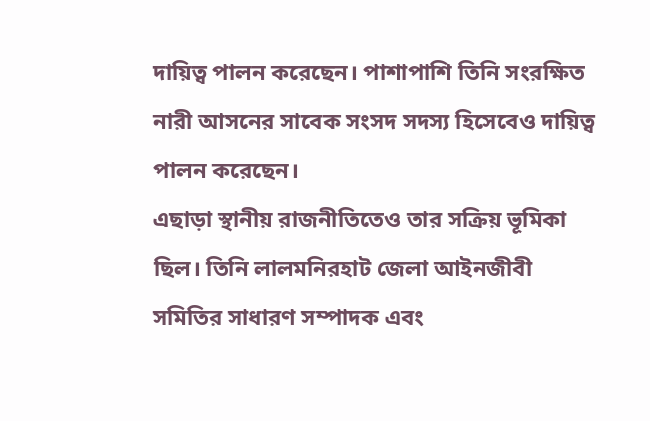দায়িত্ব পালন করেছেন। পাশাপাশি তিনি সংরক্ষিত নারী আসনের সাবেক সংসদ সদস্য হিসেবেও দায়িত্ব পালন করেছেন।
এছাড়া স্থানীয় রাজনীতিতেও তার সক্রিয় ভূমিকা ছিল। তিনি লালমনিরহাট জেলা আইনজীবী সমিতির সাধারণ সম্পাদক এবং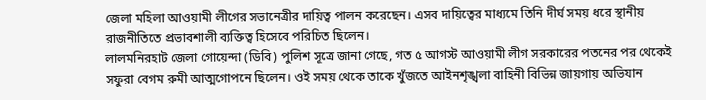জেলা মহিলা আওয়ামী লীগের সভানেত্রীর দায়িত্ব পালন করেছেন। এসব দায়িত্বের মাধ্যমে তিনি দীর্ঘ সময় ধরে স্থানীয় রাজনীতিতে প্রভাবশালী ব্যক্তিত্ব হিসেবে পরিচিত ছিলেন।
লালমনিরহাট জেলা গোয়েন্দা (ডিবি) পুলিশ সূত্রে জানা গেছে, গত ৫ আগস্ট আওয়ামী লীগ সরকারের পতনের পর থেকেই সফুরা বেগম রুমী আত্মগোপনে ছিলেন। ওই সময় থেকে তাকে খুঁজতে আইনশৃঙ্খলা বাহিনী বিভিন্ন জায়গায় অভিযান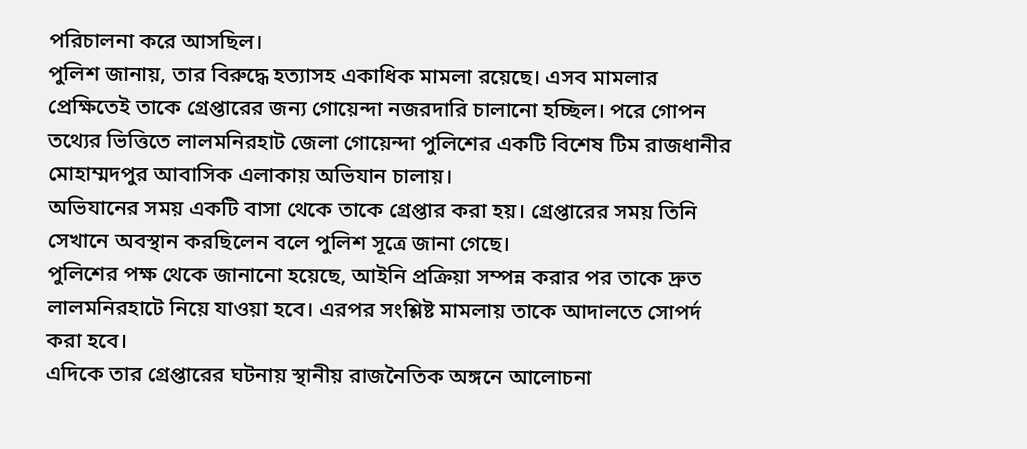পরিচালনা করে আসছিল।
পুলিশ জানায়, তার বিরুদ্ধে হত্যাসহ একাধিক মামলা রয়েছে। এসব মামলার প্রেক্ষিতেই তাকে গ্রেপ্তারের জন্য গোয়েন্দা নজরদারি চালানো হচ্ছিল। পরে গোপন তথ্যের ভিত্তিতে লালমনিরহাট জেলা গোয়েন্দা পুলিশের একটি বিশেষ টিম রাজধানীর মোহাম্মদপুর আবাসিক এলাকায় অভিযান চালায়।
অভিযানের সময় একটি বাসা থেকে তাকে গ্রেপ্তার করা হয়। গ্রেপ্তারের সময় তিনি সেখানে অবস্থান করছিলেন বলে পুলিশ সূত্রে জানা গেছে।
পুলিশের পক্ষ থেকে জানানো হয়েছে, আইনি প্রক্রিয়া সম্পন্ন করার পর তাকে দ্রুত লালমনিরহাটে নিয়ে যাওয়া হবে। এরপর সংশ্লিষ্ট মামলায় তাকে আদালতে সোপর্দ করা হবে।
এদিকে তার গ্রেপ্তারের ঘটনায় স্থানীয় রাজনৈতিক অঙ্গনে আলোচনা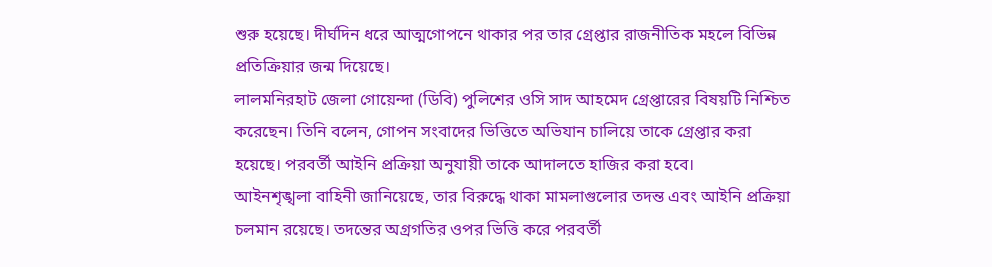শুরু হয়েছে। দীর্ঘদিন ধরে আত্মগোপনে থাকার পর তার গ্রেপ্তার রাজনীতিক মহলে বিভিন্ন প্রতিক্রিয়ার জন্ম দিয়েছে।
লালমনিরহাট জেলা গোয়েন্দা (ডিবি) পুলিশের ওসি সাদ আহমেদ গ্রেপ্তারের বিষয়টি নিশ্চিত করেছেন। তিনি বলেন, গোপন সংবাদের ভিত্তিতে অভিযান চালিয়ে তাকে গ্রেপ্তার করা হয়েছে। পরবর্তী আইনি প্রক্রিয়া অনুযায়ী তাকে আদালতে হাজির করা হবে।
আইনশৃঙ্খলা বাহিনী জানিয়েছে, তার বিরুদ্ধে থাকা মামলাগুলোর তদন্ত এবং আইনি প্রক্রিয়া চলমান রয়েছে। তদন্তের অগ্রগতির ওপর ভিত্তি করে পরবর্তী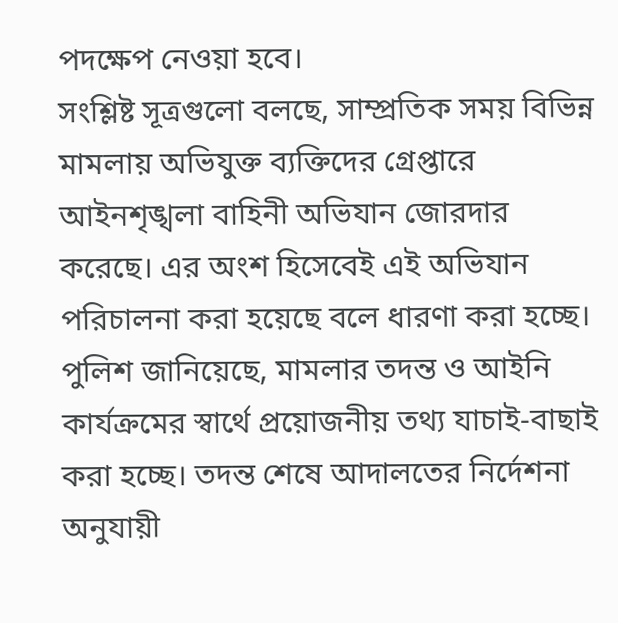পদক্ষেপ নেওয়া হবে।
সংশ্লিষ্ট সূত্রগুলো বলছে, সাম্প্রতিক সময় বিভিন্ন মামলায় অভিযুক্ত ব্যক্তিদের গ্রেপ্তারে আইনশৃঙ্খলা বাহিনী অভিযান জোরদার করেছে। এর অংশ হিসেবেই এই অভিযান পরিচালনা করা হয়েছে বলে ধারণা করা হচ্ছে।
পুলিশ জানিয়েছে, মামলার তদন্ত ও আইনি কার্যক্রমের স্বার্থে প্রয়োজনীয় তথ্য যাচাই-বাছাই করা হচ্ছে। তদন্ত শেষে আদালতের নির্দেশনা অনুযায়ী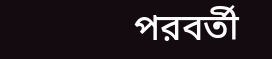পরবর্তী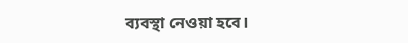ব্যবস্থা নেওয়া হবে।